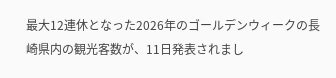最大12連休となった2026年のゴールデンウィークの長崎県内の観光客数が、11日発表されまし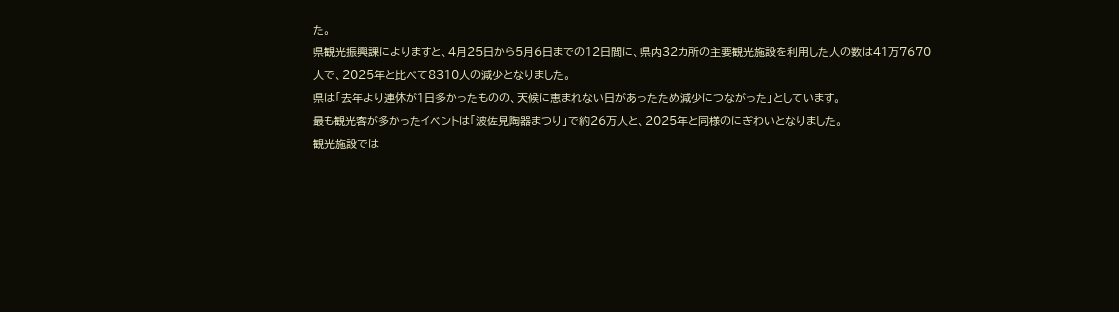た。
県観光振興課によりますと、4月25日から5月6日までの12日間に、県内32カ所の主要観光施設を利用した人の数は41万7670人で、2025年と比べて8310人の減少となりました。
県は「去年より連休が1日多かったものの、天候に恵まれない日があったため減少につながった」としています。
最も観光客が多かったイベントは「波佐見陶器まつり」で約26万人と、2025年と同様のにぎわいとなりました。
観光施設では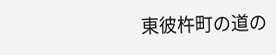東彼杵町の道の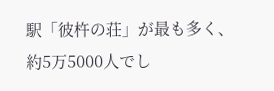駅「彼杵の荘」が最も多く、約5万5000人でし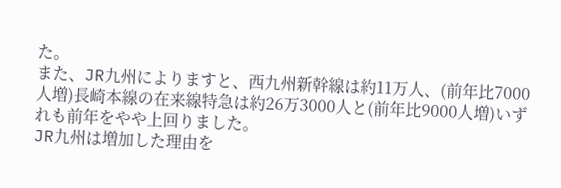た。
また、JR九州によりますと、西九州新幹線は約11万人、(前年比7000人増)長崎本線の在来線特急は約26万3000人と(前年比9000人増)いずれも前年をやや上回りました。
JR九州は増加した理由を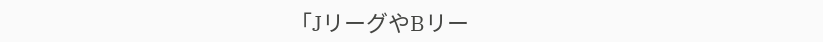「JリーグやBリー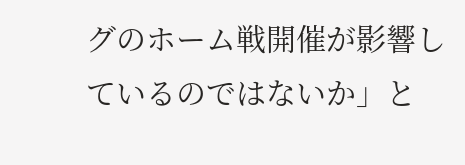グのホーム戦開催が影響しているのではないか」と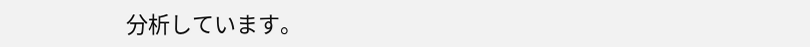分析しています。